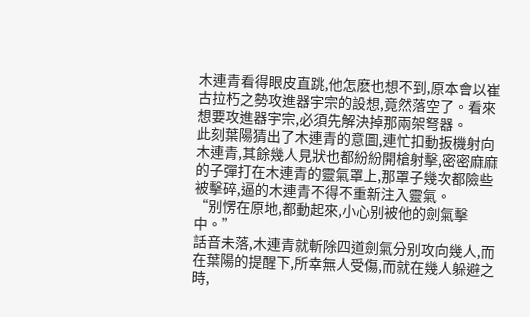木連青看得眼皮直跳,他怎麽也想不到,原本會以崔古拉朽之勢攻進器宇宗的設想,竟然落空了。看來想要攻進器宇宗,必須先解決掉那兩架弩器。
此刻葉陽猜出了木連青的意圖,連忙扣動扳機射向木連青,其餘幾人見狀也都紛紛開槍射擊,密密麻麻的子彈打在木連青的靈氣罩上,那罩子幾次都險些被擊碎,逼的木連青不得不重新注入靈氣。
“别愣在原地,都動起來,小心别被他的劍氣擊中。”
話音未落,木連青就斬除四道劍氣分别攻向幾人,而在葉陽的提醒下,所幸無人受傷,而就在幾人躲避之時,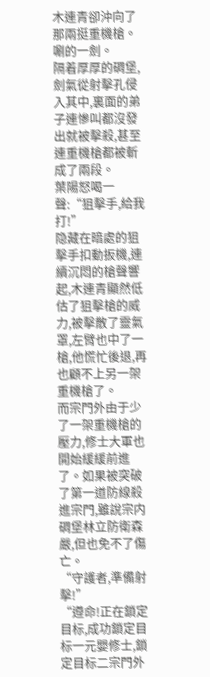木連青卻沖向了那兩挺重機槍。
唰的一劍。
隔着厚厚的碉堡,劍氣從射擊孔侵入其中,裏面的弟子連慘叫都沒發出就被擊殺,甚至連重機槍都被斬成了兩段。
葉陽怒喝一聲:“狙擊手,給我打!”
隐藏在暗處的狙擊手扣動扳機,連續沉悶的槍聲響起,木連青顯然低估了狙擊槍的威力,被擊散了靈氣罩,左臂也中了一槍,他慌忙後退,再也顧不上另一架重機槍了。
而宗門外由于少了一架重機槍的壓力,修士大軍也開始緩緩前進了。如果被突破了第一道防線殺進宗門,雖說宗内碉堡林立防衛森嚴,但也免不了傷亡。
“守護者,準備射擊!”
“遵命!正在鎖定目标,成功鎖定目标一元嬰修士,鎖定目标二宗門外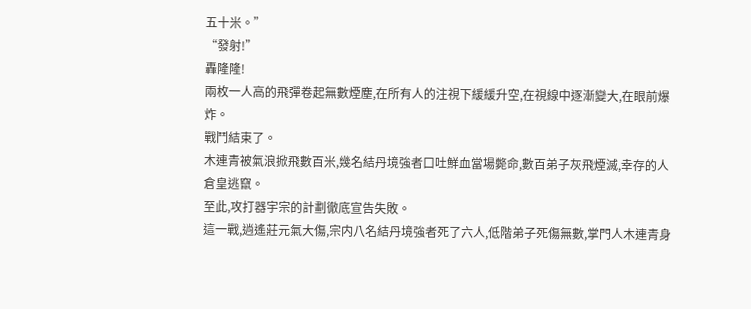五十米。”
“發射!”
轟隆隆!
兩枚一人高的飛彈卷起無數煙塵,在所有人的注視下緩緩升空,在視線中逐漸變大,在眼前爆炸。
戰鬥結束了。
木連青被氣浪掀飛數百米,幾名結丹境強者口吐鮮血當場斃命,數百弟子灰飛煙滅,幸存的人倉皇逃竄。
至此,攻打器宇宗的計劃徹底宣告失敗。
這一戰,逍遙莊元氣大傷,宗内八名結丹境強者死了六人,低階弟子死傷無數,掌門人木連青身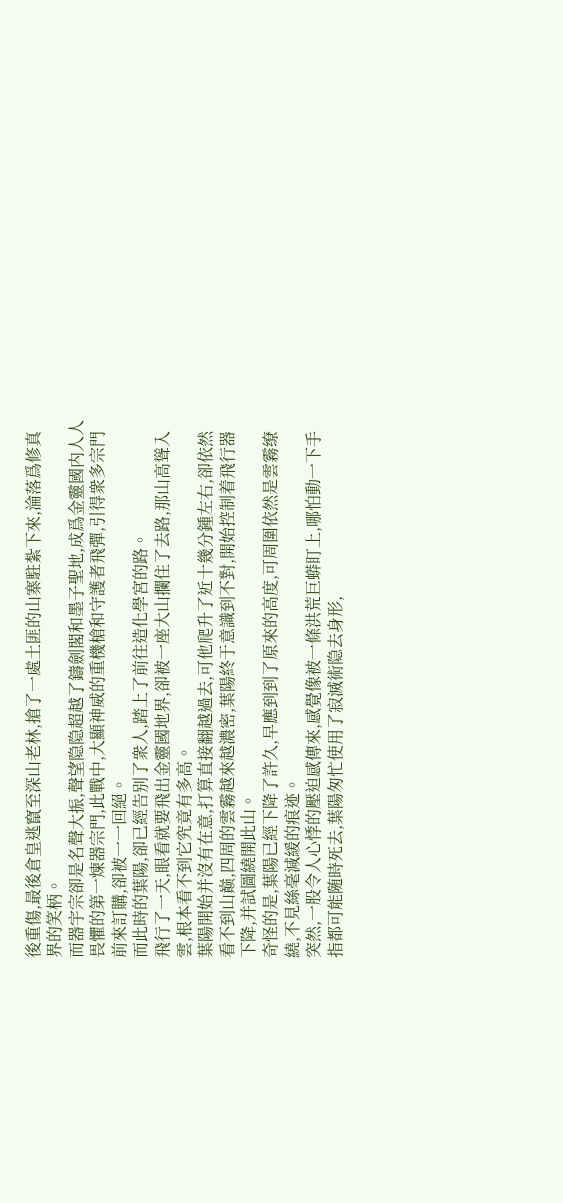後重傷,最後倉皇逃竄至深山老林,搶了一處土匪的山寨駐紮下來,淪落爲修真界的笑柄。
而器宇宗卻是名聲大振,聲望隐隐超越了鑄劍閣和墨子聖地,成爲金靈國内人人畏懼的第一煉器宗門,此戰中,大顯神威的重機槍和守護者飛彈,引得衆多宗門前來訂購,卻被一一回絕。
而此時的葉陽,卻已經告别了衆人,踏上了前往造化學宮的路。
飛行了一天,眼看就要飛出金靈國地界,卻被一座大山攔住了去路,那山高聳入雲,根本看不到它究竟有多高。
葉陽開始并沒有在意,打算直接翻越過去,可他爬升了近十幾分鍾左右,卻依然看不到山巅,四周的雲霧越來越濃密,葉陽終于意識到不對,開始控制着飛行器下降,并試圖繞開此山。
奇怪的是,葉陽已經下降了許久,早應到到了原來的高度,可周圍依然是雲霧缭繞,不見絲毫減緩的痕迹。
突然,一股令人心悸的壓迫感傳來,感覺像被一條洪荒巨蟒盯上,哪怕動一下手指都可能随時死去,葉陽匆忙使用了寂滅術隐去身形,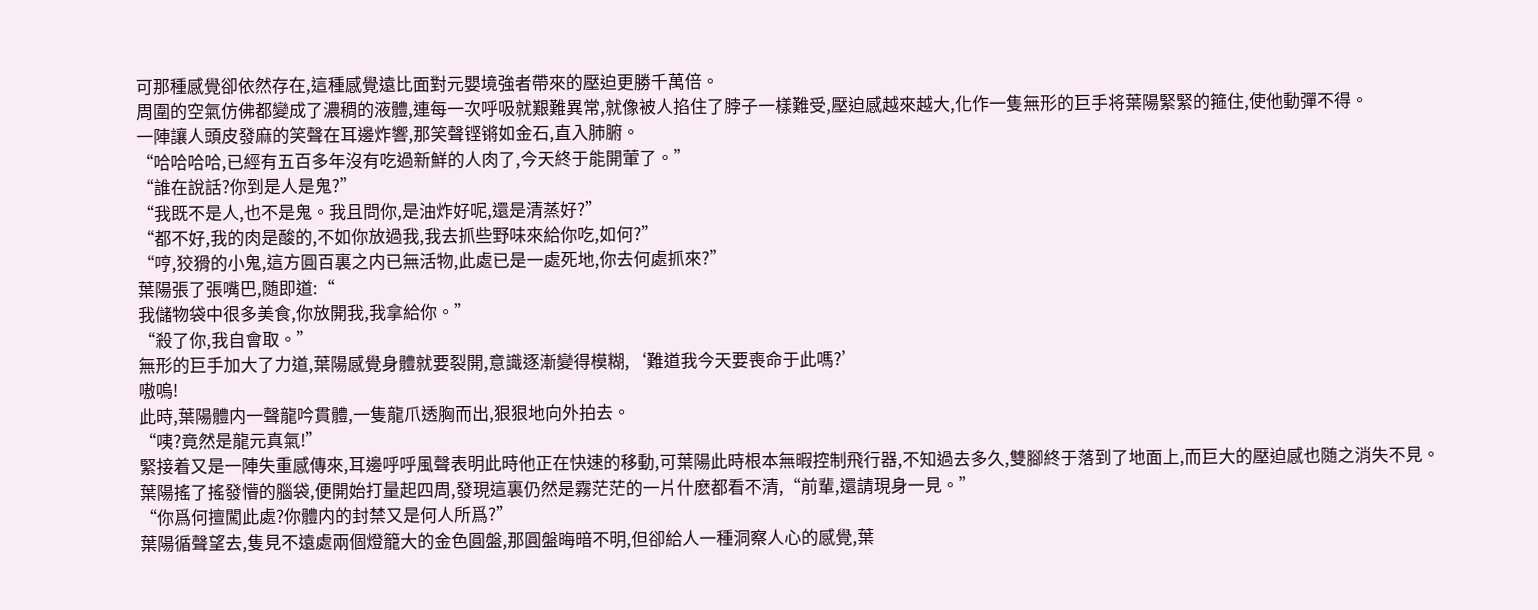可那種感覺卻依然存在,這種感覺遠比面對元嬰境強者帶來的壓迫更勝千萬倍。
周圍的空氣仿佛都變成了濃稠的液體,連每一次呼吸就艱難異常,就像被人掐住了脖子一樣難受,壓迫感越來越大,化作一隻無形的巨手将葉陽緊緊的箍住,使他動彈不得。
一陣讓人頭皮發麻的笑聲在耳邊炸響,那笑聲铿锵如金石,直入肺腑。
“哈哈哈哈,已經有五百多年沒有吃過新鮮的人肉了,今天終于能開葷了。”
“誰在說話?你到是人是鬼?”
“我既不是人,也不是鬼。我且問你,是油炸好呢,還是清蒸好?”
“都不好,我的肉是酸的,不如你放過我,我去抓些野味來給你吃,如何?”
“哼,狡猾的小鬼,這方圓百裏之内已無活物,此處已是一處死地,你去何處抓來?”
葉陽張了張嘴巴,随即道:“
我儲物袋中很多美食,你放開我,我拿給你。”
“殺了你,我自會取。”
無形的巨手加大了力道,葉陽感覺身體就要裂開,意識逐漸變得模糊,‘難道我今天要喪命于此嗎?’
嗷嗚!
此時,葉陽體内一聲龍吟貫體,一隻龍爪透胸而出,狠狠地向外拍去。
“咦?竟然是龍元真氣!”
緊接着又是一陣失重感傳來,耳邊呼呼風聲表明此時他正在快速的移動,可葉陽此時根本無暇控制飛行器,不知過去多久,雙腳終于落到了地面上,而巨大的壓迫感也随之消失不見。
葉陽搖了搖發懵的腦袋,便開始打量起四周,發現這裏仍然是霧茫茫的一片什麽都看不清,“前輩,還請現身一見。”
“你爲何擅闖此處?你體内的封禁又是何人所爲?”
葉陽循聲望去,隻見不遠處兩個燈籠大的金色圓盤,那圓盤晦暗不明,但卻給人一種洞察人心的感覺,葉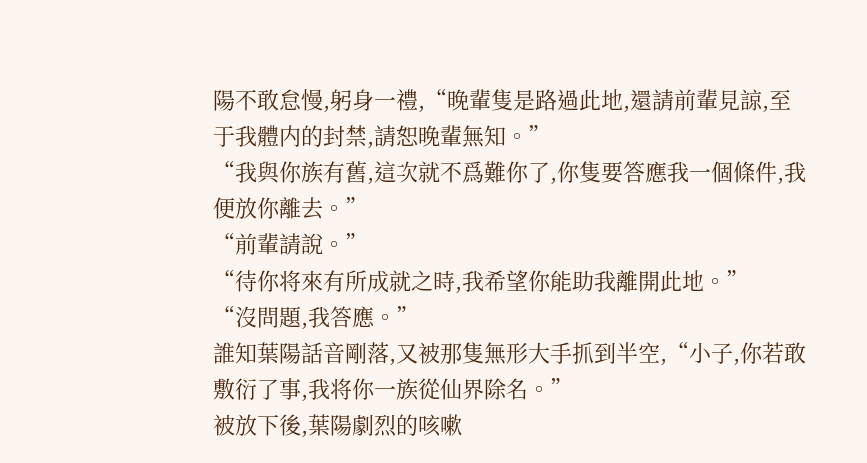陽不敢怠慢,躬身一禮,“晚輩隻是路過此地,還請前輩見諒,至于我體内的封禁,請恕晚輩無知。”
“我與你族有舊,這次就不爲難你了,你隻要答應我一個條件,我便放你離去。”
“前輩請說。”
“待你将來有所成就之時,我希望你能助我離開此地。”
“沒問題,我答應。”
誰知葉陽話音剛落,又被那隻無形大手抓到半空,“小子,你若敢敷衍了事,我将你一族從仙界除名。”
被放下後,葉陽劇烈的咳嗽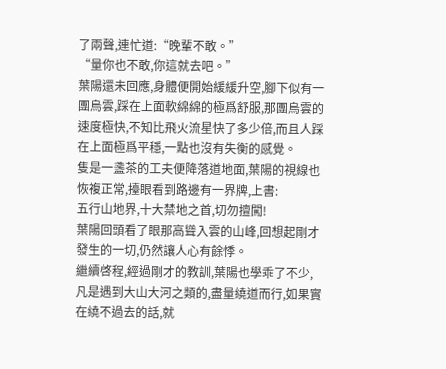了兩聲,連忙道:“晚輩不敢。”
“量你也不敢,你這就去吧。”
葉陽還未回應,身體便開始緩緩升空,腳下似有一團烏雲,踩在上面軟綿綿的極爲舒服,那團烏雲的速度極快,不知比飛火流星快了多少倍,而且人踩在上面極爲平穩,一點也沒有失衡的感覺。
隻是一盞茶的工夫便降落道地面,葉陽的視線也恢複正常,擡眼看到路邊有一界牌,上書:
五行山地界,十大禁地之首,切勿擅闖!
葉陽回頭看了眼那高聳入雲的山峰,回想起剛才發生的一切,仍然讓人心有餘悸。
繼續啓程,經過剛才的教訓,葉陽也學乖了不少,凡是遇到大山大河之類的,盡量繞道而行,如果實在繞不過去的話,就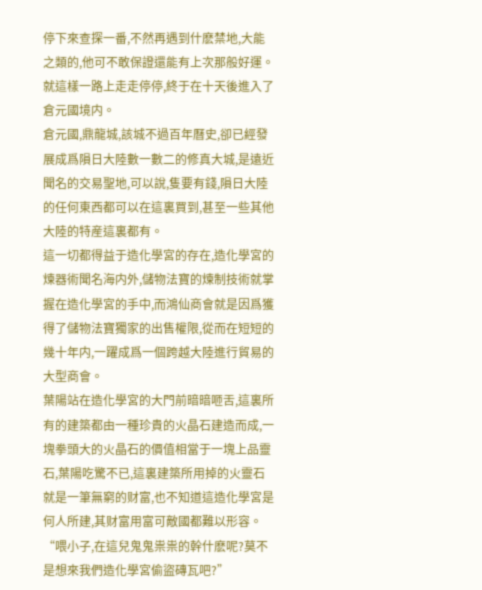停下來查探一番,不然再遇到什麽禁地,大能之類的,他可不敢保證還能有上次那般好運。
就這樣一路上走走停停,終于在十天後進入了倉元國境内。
倉元國,鼎龍城,該城不過百年曆史,卻已經發展成爲隕日大陸數一數二的修真大城,是遠近聞名的交易聖地,可以說,隻要有錢,隕日大陸的任何東西都可以在這裏買到,甚至一些其他大陸的特産這裏都有。
這一切都得益于造化學宮的存在,造化學宮的煉器術聞名海内外,儲物法寶的煉制技術就掌握在造化學宮的手中,而鴻仙商會就是因爲獲得了儲物法寶獨家的出售權限,從而在短短的幾十年内,一躍成爲一個跨越大陸進行貿易的大型商會。
葉陽站在造化學宮的大門前暗暗咂舌,這裏所有的建築都由一種珍貴的火晶石建造而成,一塊拳頭大的火晶石的價值相當于一塊上品靈石,葉陽吃驚不已,這裏建築所用掉的火靈石就是一筆無窮的财富,也不知道這造化學宮是何人所建,其财富用富可敵國都難以形容。
“喂小子,在這兒鬼鬼祟祟的幹什麽呢?莫不是想來我們造化學宮偷盜磚瓦吧?”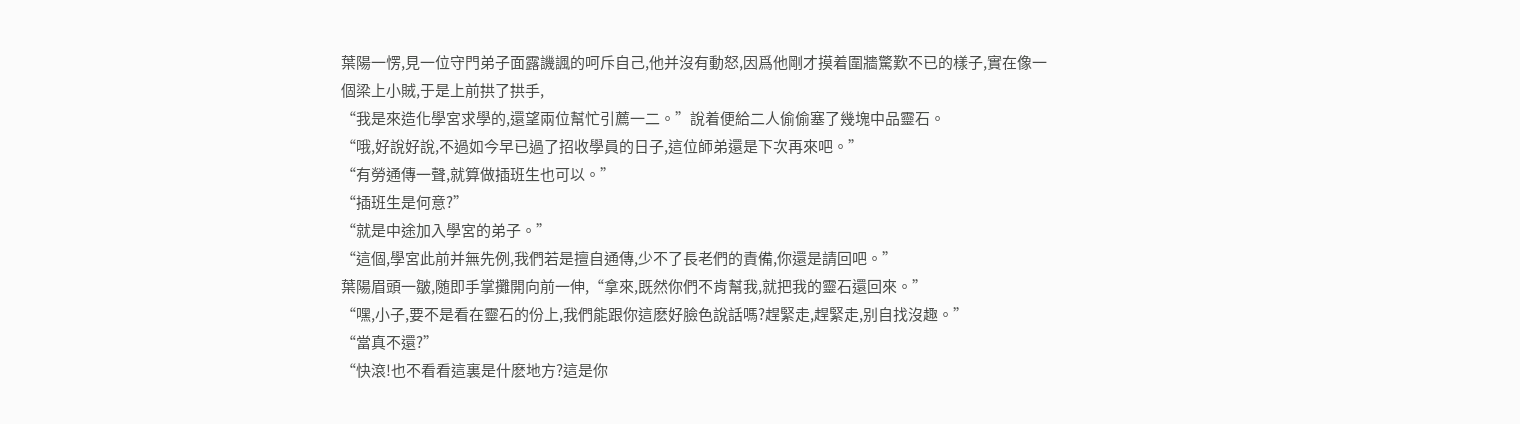葉陽一愣,見一位守門弟子面露譏諷的呵斥自己,他并沒有動怒,因爲他剛才摸着圍牆驚歎不已的樣子,實在像一個梁上小賊,于是上前拱了拱手,
“我是來造化學宮求學的,還望兩位幫忙引薦一二。”說着便給二人偷偷塞了幾塊中品靈石。
“哦,好說好說,不過如今早已過了招收學員的日子,這位師弟還是下次再來吧。”
“有勞通傳一聲,就算做插班生也可以。”
“插班生是何意?”
“就是中途加入學宮的弟子。”
“這個,學宮此前并無先例,我們若是擅自通傳,少不了長老們的責備,你還是請回吧。”
葉陽眉頭一皺,随即手掌攤開向前一伸,“拿來,既然你們不肯幫我,就把我的靈石還回來。”
“嘿,小子,要不是看在靈石的份上,我們能跟你這麽好臉色說話嗎?趕緊走,趕緊走,别自找沒趣。”
“當真不還?”
“快滾!也不看看這裏是什麽地方?這是你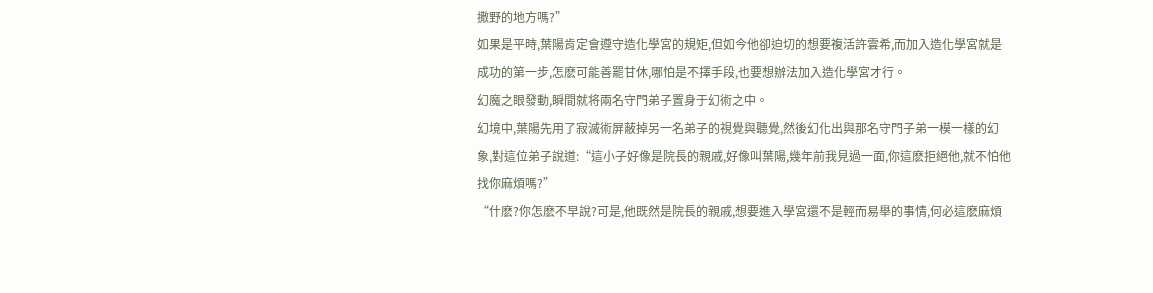撒野的地方嗎?”
如果是平時,葉陽肯定會遵守造化學宮的規矩,但如今他卻迫切的想要複活許雲希,而加入造化學宮就是成功的第一步,怎麽可能善罷甘休,哪怕是不擇手段,也要想辦法加入造化學宮才行。
幻魔之眼發動,瞬間就将兩名守門弟子置身于幻術之中。
幻境中,葉陽先用了寂滅術屏蔽掉另一名弟子的視覺與聽覺,然後幻化出與那名守門子弟一模一樣的幻象,對這位弟子說道:“這小子好像是院長的親戚,好像叫葉陽,幾年前我見過一面,你這麽拒絕他,就不怕他找你麻煩嗎?”
“什麽?你怎麽不早說?可是,他既然是院長的親戚,想要進入學宮還不是輕而易舉的事情,何必這麽麻煩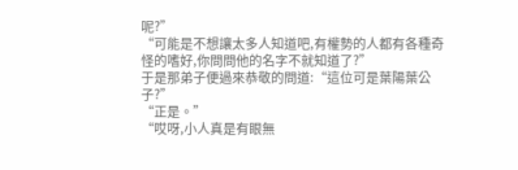呢?”
“可能是不想讓太多人知道吧,有權勢的人都有各種奇怪的嗜好,你問問他的名字不就知道了?”
于是那弟子便過來恭敬的問道:“這位可是葉陽葉公子?”
“正是。”
“哎呀,小人真是有眼無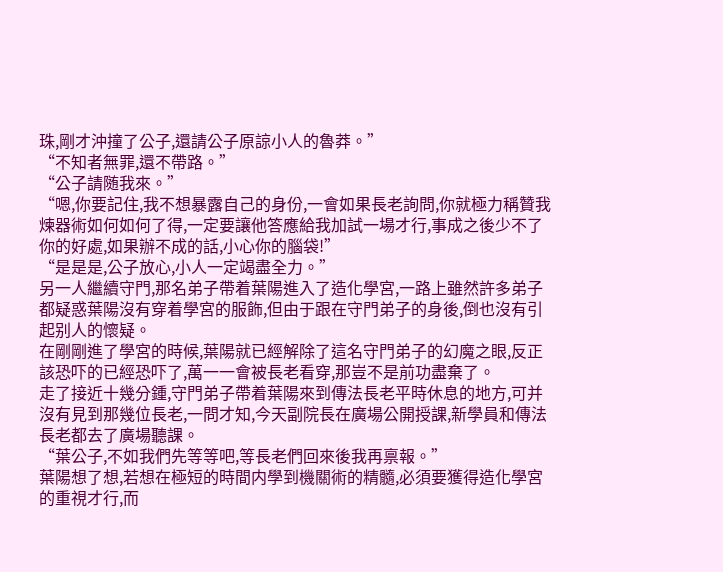珠,剛才沖撞了公子,還請公子原諒小人的魯莽。”
“不知者無罪,還不帶路。”
“公子請随我來。”
“嗯,你要記住,我不想暴露自己的身份,一會如果長老詢問,你就極力稱贊我煉器術如何如何了得,一定要讓他答應給我加試一場才行,事成之後少不了你的好處,如果辦不成的話,小心你的腦袋!”
“是是是,公子放心,小人一定竭盡全力。”
另一人繼續守門,那名弟子帶着葉陽進入了造化學宮,一路上雖然許多弟子都疑惑葉陽沒有穿着學宮的服飾,但由于跟在守門弟子的身後,倒也沒有引起别人的懷疑。
在剛剛進了學宮的時候,葉陽就已經解除了這名守門弟子的幻魔之眼,反正該恐吓的已經恐吓了,萬一一會被長老看穿,那豈不是前功盡棄了。
走了接近十幾分鍾,守門弟子帶着葉陽來到傳法長老平時休息的地方,可并沒有見到那幾位長老,一問才知,今天副院長在廣場公開授課,新學員和傳法長老都去了廣場聽課。
“葉公子,不如我們先等等吧,等長老們回來後我再禀報。”
葉陽想了想,若想在極短的時間内學到機關術的精髓,必須要獲得造化學宮的重視才行,而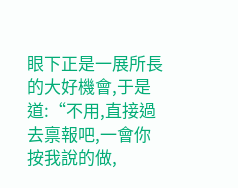眼下正是一展所長的大好機會,于是道:“不用,直接過去禀報吧,一會你按我說的做,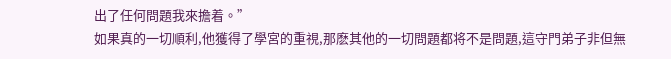出了任何問題我來擔着。”
如果真的一切順利,他獲得了學宮的重視,那麽其他的一切問題都将不是問題,這守門弟子非但無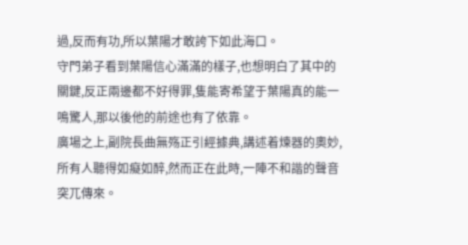過,反而有功,所以葉陽才敢誇下如此海口。
守門弟子看到葉陽信心滿滿的樣子,也想明白了其中的關鍵,反正兩邊都不好得罪,隻能寄希望于葉陽真的能一鳴驚人,那以後他的前途也有了依靠。
廣場之上,副院長曲無殇正引經據典,講述着煉器的奧妙,所有人聽得如癡如醉,然而正在此時,一陣不和諧的聲音突兀傳來。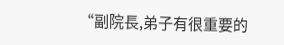“副院長,弟子有很重要的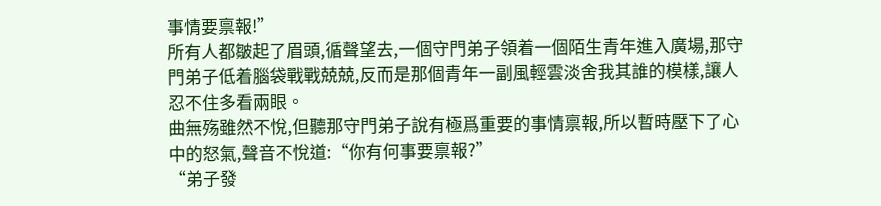事情要禀報!”
所有人都皺起了眉頭,循聲望去,一個守門弟子領着一個陌生青年進入廣場,那守門弟子低着腦袋戰戰兢兢,反而是那個青年一副風輕雲淡舍我其誰的模樣,讓人忍不住多看兩眼。
曲無殇雖然不悅,但聽那守門弟子說有極爲重要的事情禀報,所以暫時壓下了心中的怒氣,聲音不悅道:“你有何事要禀報?”
“弟子發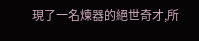現了一名煉器的絕世奇才,所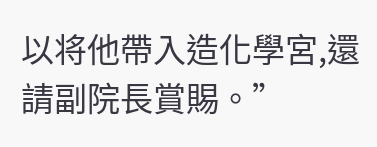以将他帶入造化學宮,還請副院長賞賜。”